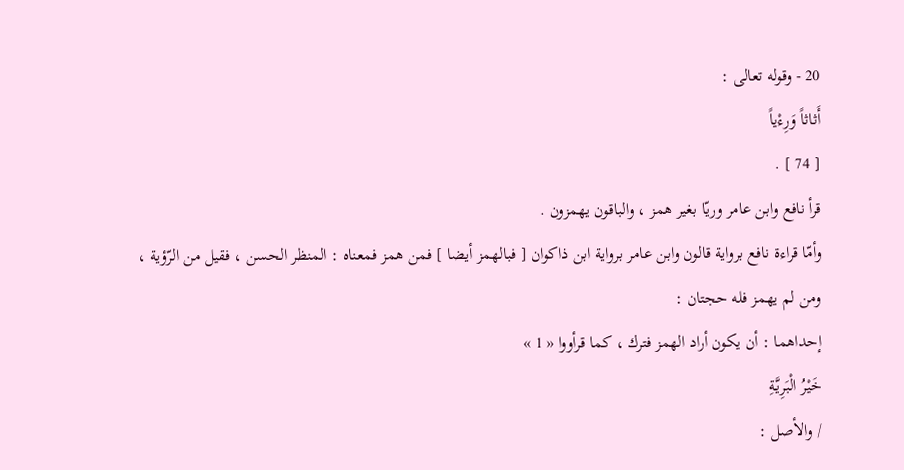20 - وقوله تعالى :
أَثاثاً وَرِءْياً
[ 74 ] .
قرأ نافع وابن عامر وريّا بغير همز ، والباقون يهمزون .
وأمّا قراءة نافع برواية قالون وابن عامر برواية ابن ذاكوان [ فبالهمز أيضا ] فمن همز فمعناه : المنظر الحسن ، فقيل من الرّؤية ، ومن لم يهمز فله حجتان :
إحداهما : أن يكون أراد الهمز فترك ، كما قرأووا « 1 »
خَيْرُ الْبَرِيَّةِ
/ والأصل :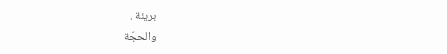بريئة .
والحجّة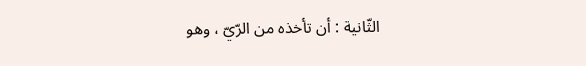الثّانية : أن تأخذه من الرّيّ ، وهو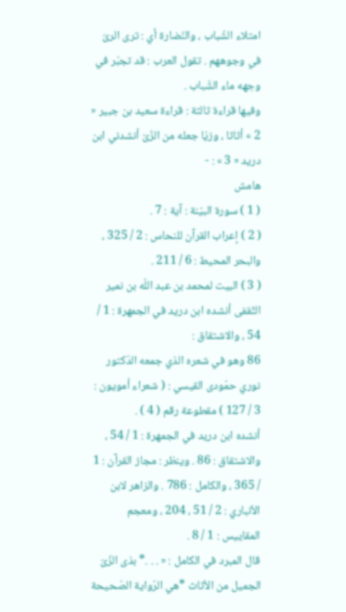امتلاء الشّباب ، والنّضارة أي : ترى الرىّ في وجوههم . تقول العرب : قد تجبّر في وجهه ماء الشّباب .
وفيها قراءة ثالثة : قراءة سعيد بن جبير « 2 » أثاثا ، وزيّا جعله من الزّىّ أنشدني ابن دريد « 3 » : -
هامش
( 1 ) سورة البيّنة : آية : 7 .
( 2 ) إعراب القرآن للنحاس : 2 / 325 ، والبحر المحيط : 6 / 211 .
( 3 ) البيت لمحمد بن عبد اللّه بن نمير الثّقفى أنشده ابن دريد في الجمهرة : 1 / 54 ، والاشتقاق :
86 وهو في شعره الذي جمعه الدّكتور نوري حمّودى القيسي : ( شعراء أمويون : 3 / 127 ) مقطوعة رقم ( 4 ) .
أنشده ابن دريد في الجمهرة : 1 / 54 ، والاشتقاق : 86 . وينظر : مجاز القرآن : 1 / 365 ، والكامل : 786 . والزاهر لابن الأنباري : 2 / 51 ، 204 ، ومعجم المقاييس : 1 / 8 .
قال المبرد في الكامل : « . . .* بذى الزّىّ الجميل من الأثاث *هي الرّواية الصّحيحة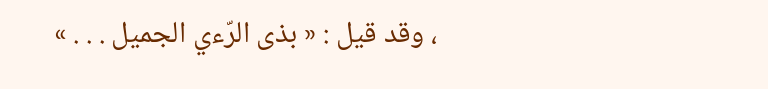، وقد قيل : « بذى الرّءي الجميل . . . »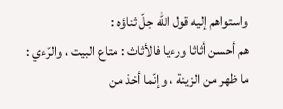واستواهم إليه قول اللّه جلّ ثناؤه :
هم أحسن أثاثا ورءيا فالأثاث : متاع البيت ، والرّءي : ما ظهر من الزينة ، وإنّما أخذ من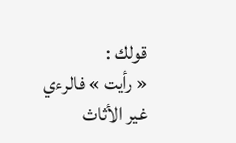قولك :
« رأيت » فالرءي غير الأثاث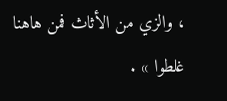، والزي من الأثاث فمن هاهنا غلطوا » .